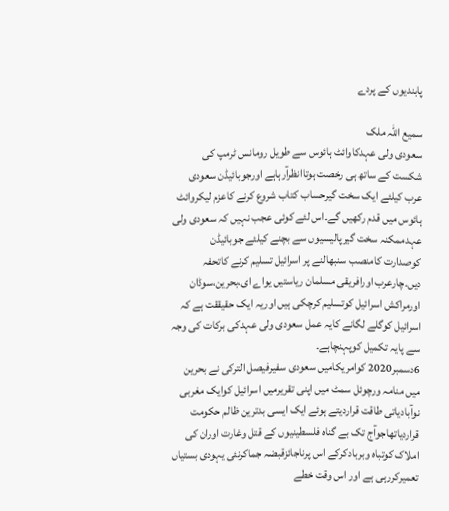پابندیوں کے پردے

سمیع اللہ ملک
سعودی ولی عہدکاوائٹ ہائوس سے طویل رومانس ٹرمپ کی شکست کے ساتھ ہی رخصت ہوتاانظرآرہاہے اورجوبائیڈن سعودی عرب کیلئے ایک سخت گیرحساب کتاب شروع کرنے کاعزم لیکروائٹ ہائوس میں قدم رکھیں گے۔اس لئے کوئی عجب نہیں کہ سعودی ولی عہدممکنہ سخت گیرپالیسیوں سے بچنے کیلئے جوبائیڈن کوصدارت کامنصب سنبھالنے پر اسرائیل تسلیم کرنے کاتحفہ دیں۔چارعرب اورافریقی مسلمان ریاستیں یواے ای،بحرین،سوڈان اورمراکش اسرائیل کوتسلیم کرچکی ہیں اوریہ ایک حقیققت ہے کہ اسرائیل کوگلے لگانے کایہ عمل سعودی ولی عہدکی برکات کی وجہ سے پایہ تکمیل کوپہنچاہے۔
6دسمبر2020 کوامریکامیں سعودی سفیرفیصل الترکی نے بحرین میں منامہ ورچوئل سمٹ میں اپنی تقریرمیں اسرائیل کوایک مغربی نوآبادیاتی طاقت قراردیتے ہوئے ایک ایسی بدترین ظالم حکومت قراردیاتھاجوآج تک بے گناہ فلسطینیوں کے قتل وغارت اوران کی املاک کوتباہ وبربادکرکے اس پرناجائزقبضہ جماکرنئی یہودی بستیاں تعمیرکررہی ہے اور اس وقت خطے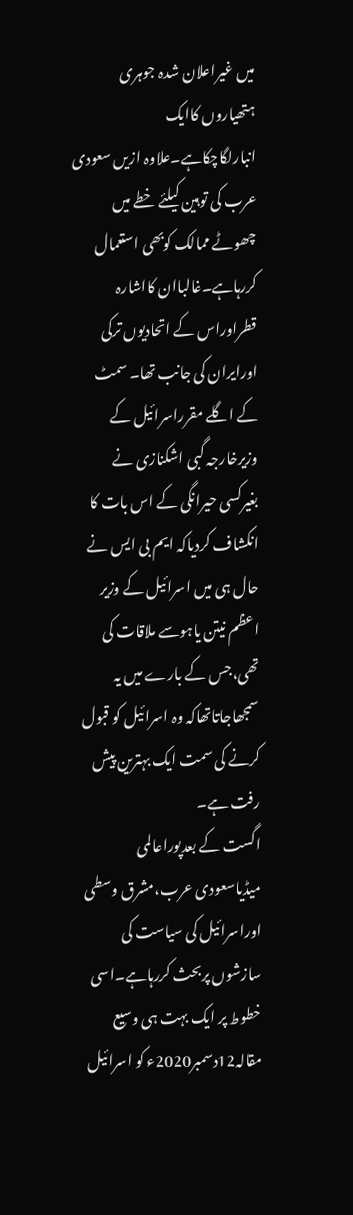میں غیراعلان شدہ جوہری ہتھیاروں کاایک انبارلگاچکاہے۔علاوہ ازیں سعودی عرب کی توہین کیلئے خطے میں چھوٹے ممالک کوبھی استعمال کررہاہے۔غالباان کااشارہ قطراوراس کے اتحادیوں ترکی اورایران کی جانب تھا۔ سمٹ کے اگلے مقرراسرائیل کے وزیرخارجہ گبی اشکنازی نے بغیرکسی حیرانگی کے اس بات کا انکشاف کردیاکہ ایم بی ایس نے حال ہی میں اسرائیل کے وزیر اعظم نیتن یاہوسے ملاقات کی تھی،جس کے بارے میں یہ سمجھاجاتاتھاکہ وہ اسرائیل کو قبول کرنے کی سمت ایک بہترین پیش رفت ہے۔
اگست کے بعدپوراعالمی میڈیاسعودی عرب،مشرق وسطی اوراسرائیل کی سیاست کی سازشوں پربحث کررہاہے۔اسی خطوط پر ایک بہت ہی وسیع مقالہ12دسمبر2020ء کو اسرائیل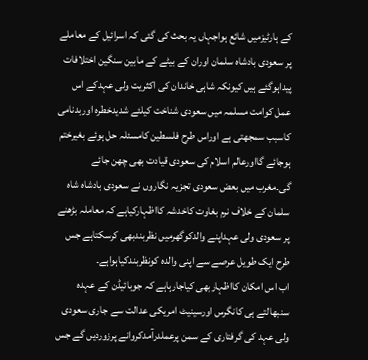کے ہارٹیزمیں شائع ہواجہاں یہ بحث کی گئی کہ اسرائیل کے معاملے پر سعودی بادشاہ سلمان اوران کے بیٹے کے مابین سنگین اختلافات پیداہوگئے ہیں کیونکہ شاہی خاندان کی اکثریت ولی عہدکے اس عمل کوامت مسلمہ میں سعودی شناخت کیلئے شدیدخطرہ اوربدنامی کاسبب سمجھتی ہے اوراس طرح فلسطین کامسئلہ حل ہوئے بغیرختم ہوجائے گااورعالم اسلام کی سعودی قیادت بھی چھن جائے گی۔مغرب میں بعض سعودی تجزیہ نگاروں نے سعودی بادشاہ شاہ سلمان کے خلاف نرم بغاوت کاخدشہ کااظہارکیاہے کہ معاملہ بڑھنے پر سعودی ولی عہداپنے والدکوگھرمیں نظربندبھی کرسکتاہے جس طرح ایک طویل عرصے سے اپنی والدہ کونظربندکیاہواہے۔
اب اس امکان کااظہاربھی کیاجارہاہے کہ جوبائیڈن کے عہدہ سنبھالتے ہی کانگرس اورسینیٹ امریکی عدالت سے جاری سعودی ولی عہد کی گرفتاری کے سمن پرعملدرآمدکروانے پرزوردیں گے جس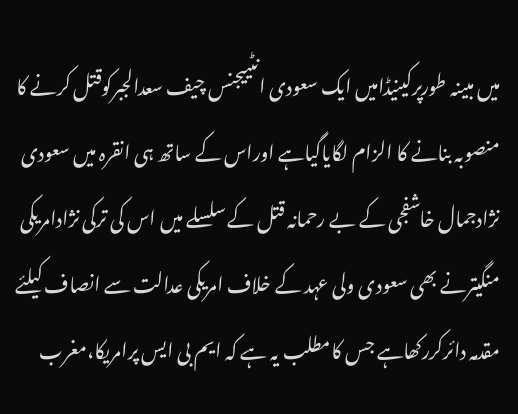میں مبینہ طورپرکینیڈامیں ایک سعودی انٹییجنس چیف سعدالجبرکوقتل کرنے کا منصوبہ بنانے کا الزام لگایاگیاہے اوراس کے ساتھ ہی انقرہ میں سعودی نژادجمال خاشفجی کے بے رحمانہ قتل کے سلسلے میں اس کی ترکی نژادامریکی منگیترنے بھی سعودی ولی عہد کے خلاف امریکی عدالت سے انصاف کیلئے مقدمہ دائرکررکھاہے جس کامطلب یہ ہے کہ ایم بی ایس پرامریکا،مغرب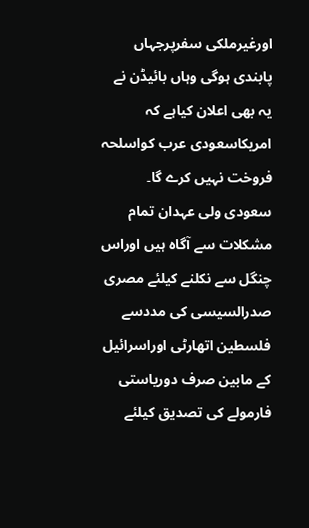اورغیرملکی سفرپرجہاں پابندی ہوگی وہاں بائیڈن نے یہ بھی اعلان کیاہے کہ امریکاسعودی عرب کواسلحہ فروخت نہیں کرے گا۔
سعودی ولی عہدان تمام مشکلات سے آگاہ ہیں اوراس چنگل سے نکلنے کیلئے مصری صدرالسیسی کی مددسے فلسطین اتھارٹی اوراسرائیل کے مابین صرف دوریاستی فارمولے کی تصدیق کیلئے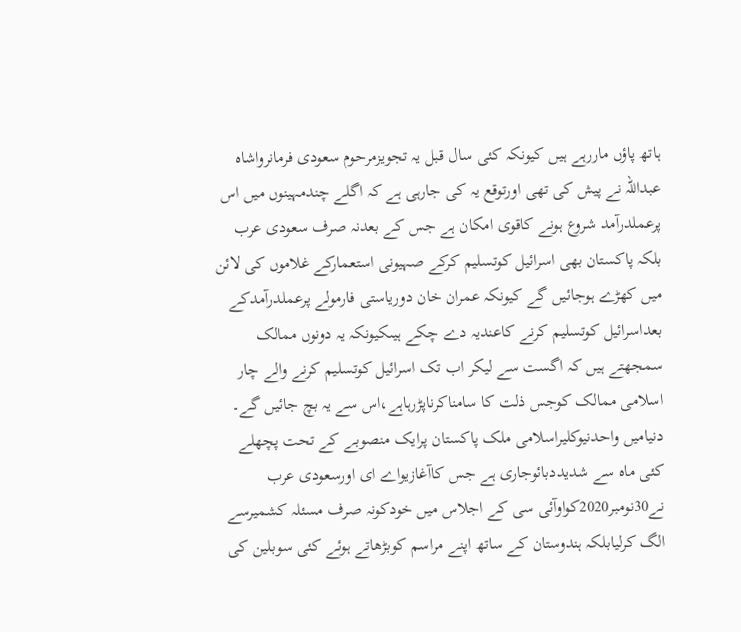ہاتھ پاؤں ماررہے ہیں کیونکہ کئی سال قبل یہ تجویزمرحوم سعودی فرمانرواشاہ عبداللہ نے پیش کی تھی اورتوقع یہ کی جارہی ہے کہ اگلے چندمہینوں میں اس پرعملدرآمد شروع ہونے کاقوی امکان ہے جس کے بعدنہ صرف سعودی عرب بلکہ پاکستان بھی اسرائیل کوتسلیم کرکے صہیونی استعمارکے غلاموں کی لائن میں کھڑے ہوجائیں گے کیونکہ عمران خان دوریاستی فارمولے پرعملدرآمدکے بعداسرائیل کوتسلیم کرنے کاعندیہ دے چکے ہیںکیونکہ یہ دونوں ممالک سمجھتے ہیں کہ اگست سے لیکر اب تک اسرائیل کوتسلیم کرنے والے چار اسلامی ممالک کوجس ذلت کا سامناکرناپڑرہاہے،اس سے یہ بچ جائیں گے۔
دنیامیں واحدنیوکلیراسلامی ملک پاکستان پرایک منصوبے کے تحت پچھلے کئی ماہ سے شدیددبائوجاری ہے جس کاآغازیواے ای اورسعودی عرب نے30نومبر2020کواوآئی سی کے اجلاس میں خودکونہ صرف مسئلہ کشمیرسے الگ کرلیابلکہ ہندوستان کے ساتھ اپنے مراسم کوبڑھاتے ہوئے کئی سوبلین کی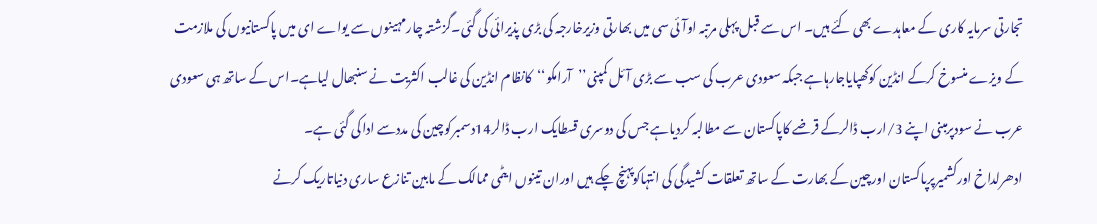تجارتی سرمایہ کاری کے معاہدے بھی کئے ہیں۔ اس سے قبل پہلی مرتبہ اوآئی سی میں بھارتی وزیرخارجہ کی بڑی پذیرائی کی گئی۔گزشتہ چارمہینوں سے یواے ای میں پاکستانیوں کی ملازمت کے ویزے منسوخ کرکے انڈین کوکھپایاجارہاہے جبکہ سعودی عرب کی سب سے بڑی آئل کمپنی’’آرامکو‘‘کانظام انڈین کی غالب اکثریت نے سنبھال لیاہے۔اس کے ساتھ ہی سعودی عرب نے سودپرمبنی اپنے 3/ارب ڈالرکے قرضے کاپاکستان سے مطالبہ کردیاہے جس کی دوسری قسطایک ارب ڈالر14دسمبرکوچین کی مددسے اداکی گئی ہے۔
ادھرلداخ اورکشمیرپرپاکستان اورچین کے بھارت کے ساتھ تعلقات کشیدگی کی انتہاکوپہنچ چکے ہیں اوران تینوں ایٹمی ممالک کے مابین تنازع ساری دنیاتاریک کرنے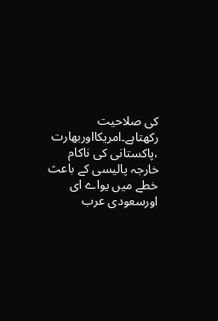کی صلاحیت رکھتاہے۔امریکااوربھارت ،پاکستانی کی ناکام خارجہ پالیسی کے باعث خطے میں یواے ای اورسعودی عرب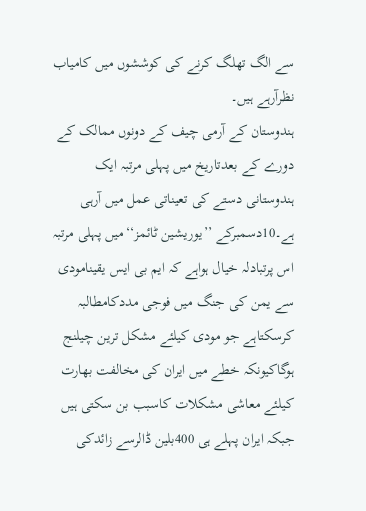سے الگ تھلگ کرنے کی کوششوں میں کامیاب نظرآرہے ہیں۔
ہندوستان کے آرمی چیف کے دونوں ممالک کے دورے کے بعدتاریخ میں پہلی مرتبہ ایک ہندوستانی دستے کی تعیناتی عمل میں آرہی ہے۔10دسمبرکے ’’یوریشین ٹائمز‘‘میں پہلی مرتبہ اس پرتبادلہ خیال ہواہے کہ ایم بی ایس یقینامودی سے یمن کی جنگ میں فوجی مددکامطالبہ کرسکتاہے جو مودی کیلئے مشکل ترین چیلنج ہوگاکیونکہ خطے میں ایران کی مخالفت بھارت کیلئے معاشی مشکلات کاسبب بن سکتی ہیں جبکہ ایران پہلے ہی 400بلین ڈالرسے زائدکی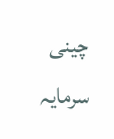چینی سرمایہ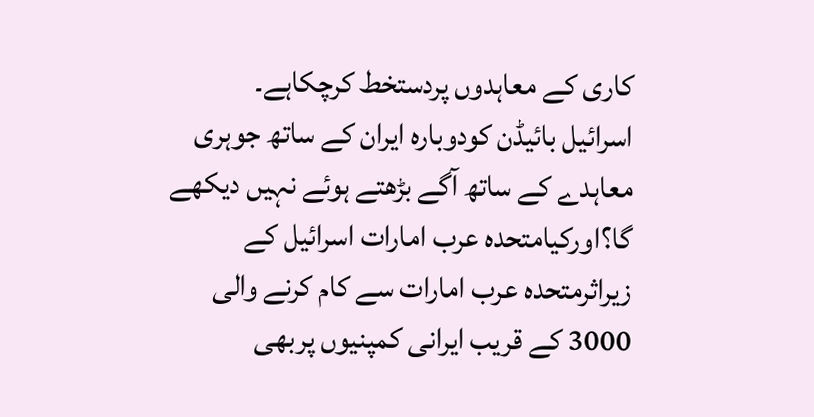کاری کے معاہدوں پردستخط کرچکاہے۔
اسرائیل بائیڈن کودوبارہ ایران کے ساتھ جوہری معاہدے کے ساتھ آگے بڑھتے ہوئے نہیں دیکھے گا؟اورکیامتحدہ عرب امارات اسرائیل کے زیراثرمتحدہ عرب امارات سے کام کرنے والی 3000 کے قریب ایرانی کمپنیوں پربھی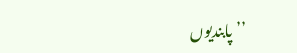’’پابندیوں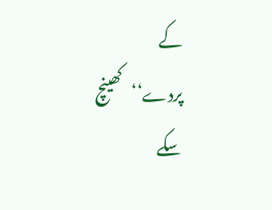کے پردے‘‘کھینچ سکے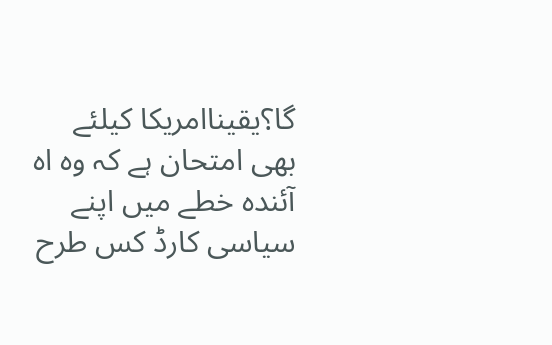گا؟یقیناامریکا کیلئے بھی امتحان ہے کہ وہ اہ آئندہ خطے میں اپنے سیاسی کارڈ کس طرح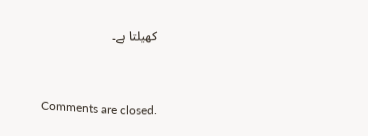کھیلتا ہے۔



Comments are closed.